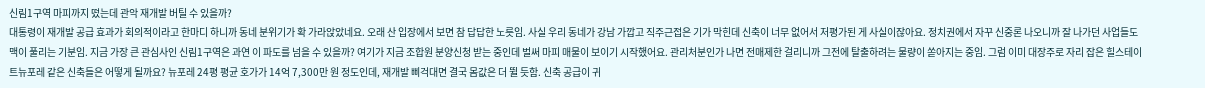신림1구역 마피까지 떴는데 관악 재개발 버틸 수 있을까?
대통령이 재개발 공급 효과가 회의적이라고 한마디 하니까 동네 분위기가 확 가라앉았네요. 오래 산 입장에서 보면 참 답답한 노릇임. 사실 우리 동네가 강남 가깝고 직주근접은 기가 막힌데 신축이 너무 없어서 저평가된 게 사실이잖아요. 정치권에서 자꾸 신중론 나오니까 잘 나가던 사업들도 맥이 풀리는 기분임. 지금 가장 큰 관심사인 신림1구역은 과연 이 파도를 넘을 수 있을까? 여기가 지금 조합원 분양신청 받는 중인데 벌써 마피 매물이 보이기 시작했어요. 관리처분인가 나면 전매제한 걸리니까 그전에 탈출하려는 물량이 쏟아지는 중임. 그럼 이미 대장주로 자리 잡은 힐스테이트뉴포레 같은 신축들은 어떻게 될까요? 뉴포레 24평 평균 호가가 14억 7,300만 원 정도인데, 재개발 삐걱대면 결국 몸값은 더 뛸 듯함. 신축 공급이 귀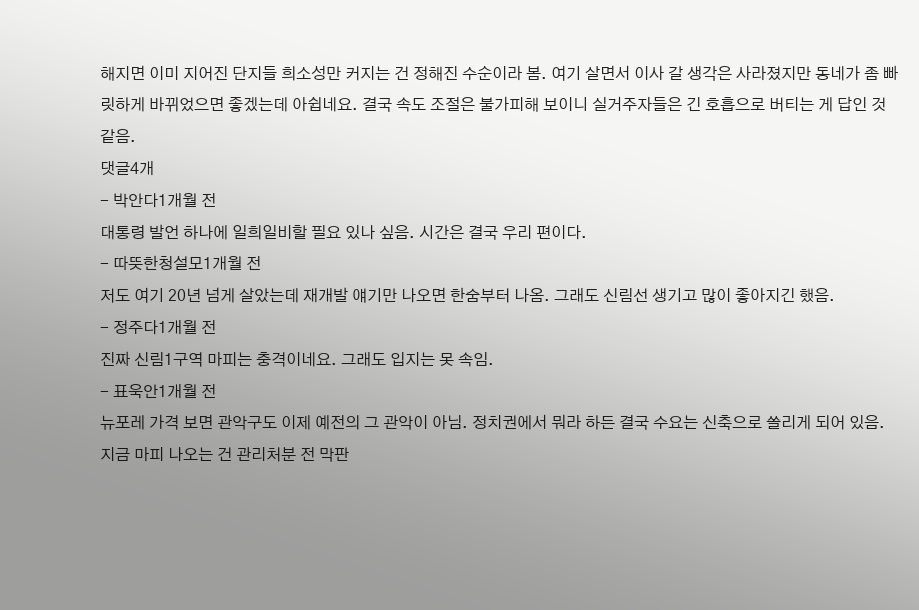해지면 이미 지어진 단지들 희소성만 커지는 건 정해진 수순이라 봄. 여기 살면서 이사 갈 생각은 사라졌지만 동네가 좀 빠릿하게 바뀌었으면 좋겠는데 아쉽네요. 결국 속도 조절은 불가피해 보이니 실거주자들은 긴 호흡으로 버티는 게 답인 것 같음.
댓글4개
- 박안다1개월 전
대통령 발언 하나에 일희일비할 필요 있나 싶음. 시간은 결국 우리 편이다.
- 따뜻한청설모1개월 전
저도 여기 20년 넘게 살았는데 재개발 얘기만 나오면 한숨부터 나옴. 그래도 신림선 생기고 많이 좋아지긴 했음.
- 정주다1개월 전
진짜 신림1구역 마피는 충격이네요. 그래도 입지는 못 속임.
- 표욱안1개월 전
뉴포레 가격 보면 관악구도 이제 예전의 그 관악이 아님. 정치권에서 뭐라 하든 결국 수요는 신축으로 쏠리게 되어 있음. 지금 마피 나오는 건 관리처분 전 막판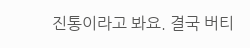진통이라고 봐요. 결국 버티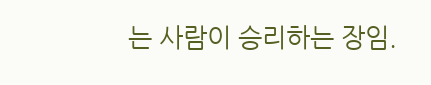는 사람이 승리하는 장임.